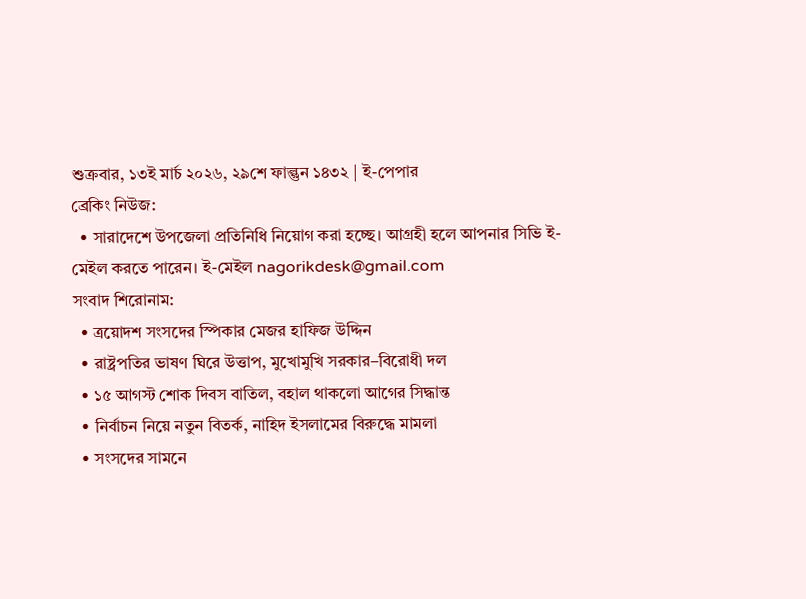শুক্রবার, ১৩ই মার্চ ২০২৬, ২৯শে ফাল্গুন ১৪৩২ | ই-পেপার
ব্রেকিং নিউজ:
  • সারাদেশে উপজেলা প্রতিনিধি নিয়োগ করা হচ্ছে। আগ্রহী হলে আপনার সিভি ই-মেইল করতে পারেন। ই-মেইল nagorikdesk@gmail.com
সংবাদ শিরোনাম:
  • ত্রয়োদশ সংসদের স্পিকার মেজর হাফিজ উদ্দিন
  • রাষ্ট্রপতির ভাষণ ঘিরে উত্তাপ, মুখোমুখি সরকার–বিরোধী দল
  • ১৫ আগস্ট শোক দিবস বাতিল, বহাল থাকলো আগের সিদ্ধান্ত
  • নির্বাচন নিয়ে নতুন বিতর্ক, নাহিদ ইসলামের বিরুদ্ধে মামলা
  • সংসদের সামনে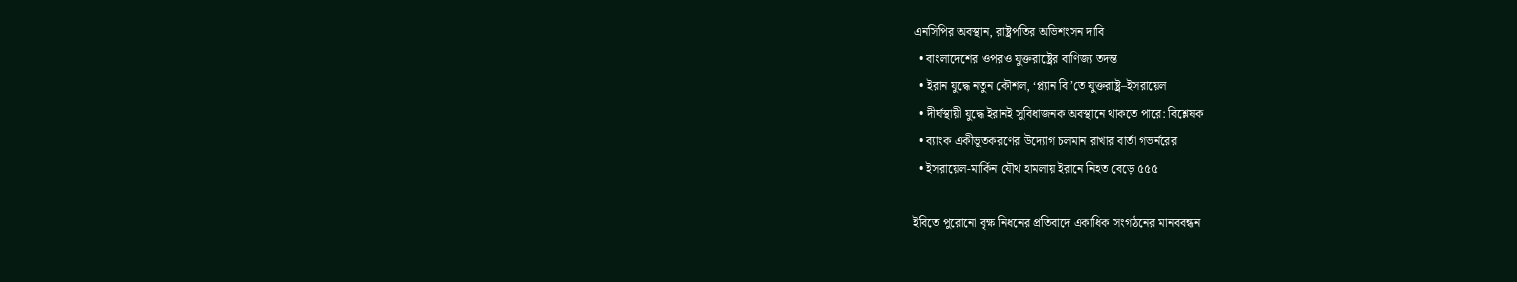এনসিপির অবস্থান, রাষ্ট্রপতির অভিশংসন দাবি
  • বাংলাদেশের ওপরও যুক্তরাষ্ট্রের বাণিজ্য তদন্ত
  • ইরান যুদ্ধে নতুন কৌশল, ‘প্ল্যান বি’তে যুক্তরাষ্ট্র–ইসরায়েল
  • দীর্ঘস্থায়ী যুদ্ধে ইরানই সুবিধাজনক অবস্থানে থাকতে পারে: বিশ্লেষক
  • ব্যাংক একীভূতকরণের উদ্যোগ চলমান রাখার বার্তা গভর্নরের
  • ইসরায়েল-মার্কিন যৌথ হামলায় ইরানে নিহত বেড়ে ৫৫৫

ইবিতে পুরোনো বৃক্ষ নিধনের প্রতিবাদে একাধিক সংগঠনের মানববন্ধন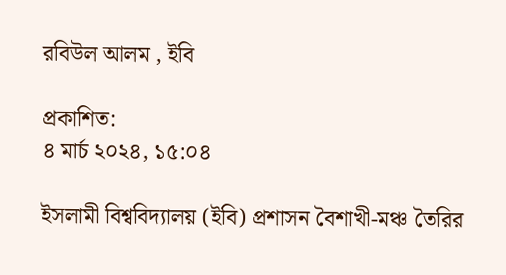রবিউল আলম , ইবি

প্রকাশিত:
৪ মার্চ ২০২৪, ১৫:০৪

ইসলামী বিশ্ববিদ্যালয় (ইবি) প্রশাসন বৈশাখী-মঞ্চ তৈরির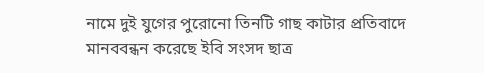নামে দুই যুগের পুরোনো তিনটি গাছ কাটার প্রতিবাদে মানববন্ধন করেছে ইবি সংসদ ছাত্র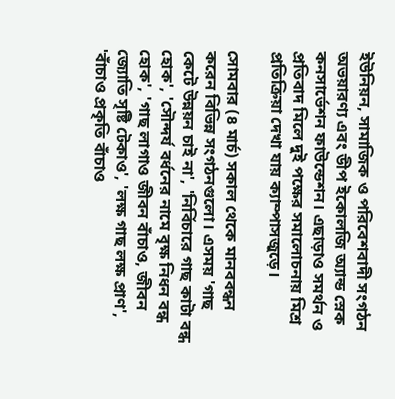ইউনিয়ন, সামাজিক ও পরিবেশবাদী সংগঠন অভয়ারণ্য এবং ডীপ ইকোলজি অ্যান্ড স্নেক কনসার্ভেশন ফাউন্ডেশন। এছাড়াও সমর্থন ও প্রতিবাদ মিলে দুই পক্ষের সমালোচনায় মিশ্র প্রতিক্রিয়া দেখা যায় ক্যাম্পাসজুড়ে।

সোমবার (৪ মার্চ) সকাল থেকে মানববন্ধন করেন বিভিন্ন সংগঠনগুলো। এসময় 'গাছ কেটে উন্নয়ন চাই না', 'নির্বিচারে গাছ কাটা বন্ধ হোক', 'সৌন্দর্য বর্ধনের নামে বৃক্ষ নিধন বন্ধ হোক', 'গাছ লাগাও জীবন বাঁচাও, জীবন জ্যোতি সৃষ্টি টেকাও', 'লক্ষ গাছ লক্ষ প্রাণ', 'বাঁচাও প্রকৃতি বাঁচাও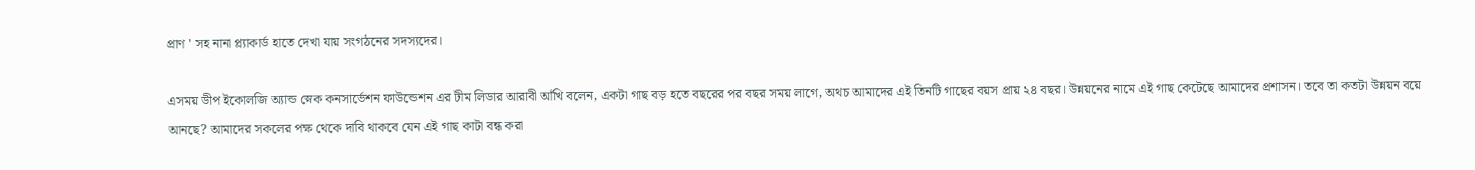প্রাণ ' সহ নানা প্ল্যাকার্ড হাতে দেখা যায় সংগঠনের সদস্যদের।

এসময় ডীপ ইকোলজি অ্যান্ড স্নেক কনসার্ভেশন ফাউন্ডেশন এর টীম লিডার আরাবী আঁখি বলেন, একটা গাছ বড় হতে বছরের পর বছর সময় লাগে, অথচ আমাদের এই তিনটি গাছের বয়স প্রায় ২৪ বছর। উন্নয়নের নামে এই গাছ কেটেছে আমাদের প্রশাসন। তবে তা কতটা উন্নয়ন বয়ে আনছে? আমাদের সকলের পক্ষ থেকে দাবি থাকবে যেন এই গাছ কাটা বন্ধ করা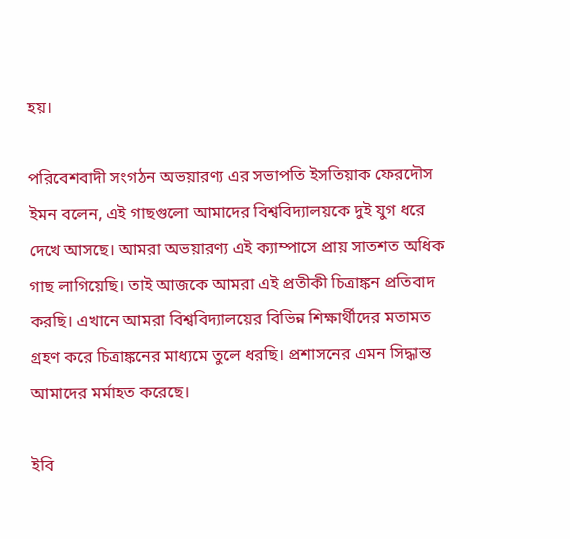হয়।

পরিবেশবাদী সংগঠন অভয়ারণ্য এর সভাপতি ইসতিয়াক ফেরদৌস ইমন বলেন, এই গাছগুলো আমাদের বিশ্ববিদ্যালয়কে দুই যুগ ধরে দেখে আসছে। আমরা অভয়ারণ্য এই ক্যাম্পাসে প্রায় সাতশত অধিক গাছ লাগিয়েছি। তাই আজকে আমরা এই প্রতীকী চিত্রাঙ্কন প্রতিবাদ করছি। এখানে আমরা বিশ্ববিদ্যালয়ের বিভিন্ন শিক্ষার্থীদের মতামত গ্রহণ করে চিত্রাঙ্কনের মাধ্যমে তুলে ধরছি। প্রশাসনের এমন সিদ্ধান্ত আমাদের মর্মাহত করেছে।

ইবি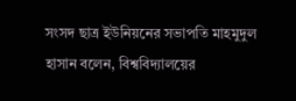সংসদ ছাত্র ইউনিয়নের সভাপতি মাহমুদুল হাসান বলেন, বিশ্ববিদ্যালয়ের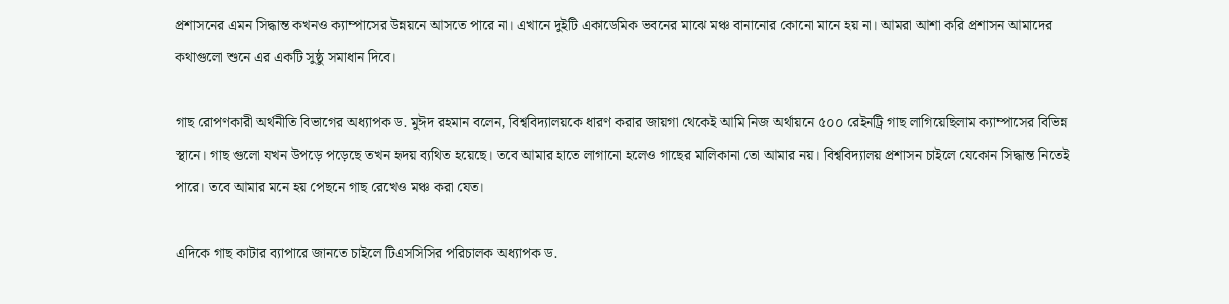প্রশাসনের এমন সিদ্ধান্ত কখনও ক্যাম্পাসের উন্নয়নে আসতে পারে না। এখানে দুইটি একাডেমিক ভবনের মাঝে মঞ্চ বানানোর কোনো মানে হয় না। আমরা আশা করি প্রশাসন আমাদের কথাগুলো শুনে এর একটি সুষ্ঠু সমাধান দিবে।

গাছ রোপণকারী অর্থনীতি বিভাগের অধ্যাপক ড. মুঈদ রহমান বলেন, বিশ্ববিদ্যালয়কে ধারণ করার জায়গা থেকেই আমি নিজ অর্থায়নে ৫০০ রেইনট্রি গাছ লাগিয়েছিলাম ক্যাম্পাসের বিভিন্ন স্থানে। গাছ গুলো যখন উপড়ে পড়েছে তখন হৃদয় ব্যথিত হয়েছে। তবে আমার হাতে লাগানো হলেও গাছের মালিকানা তো আমার নয়। বিশ্ববিদ্যালয় প্রশাসন চাইলে যেকোন সিদ্ধান্ত নিতেই পারে। তবে আমার মনে হয় পেছনে গাছ রেখেও মঞ্চ করা যেত।

এদিকে গাছ কাটার ব্যাপারে জানতে চাইলে টিএসসিসির পরিচালক অধ্যাপক ড.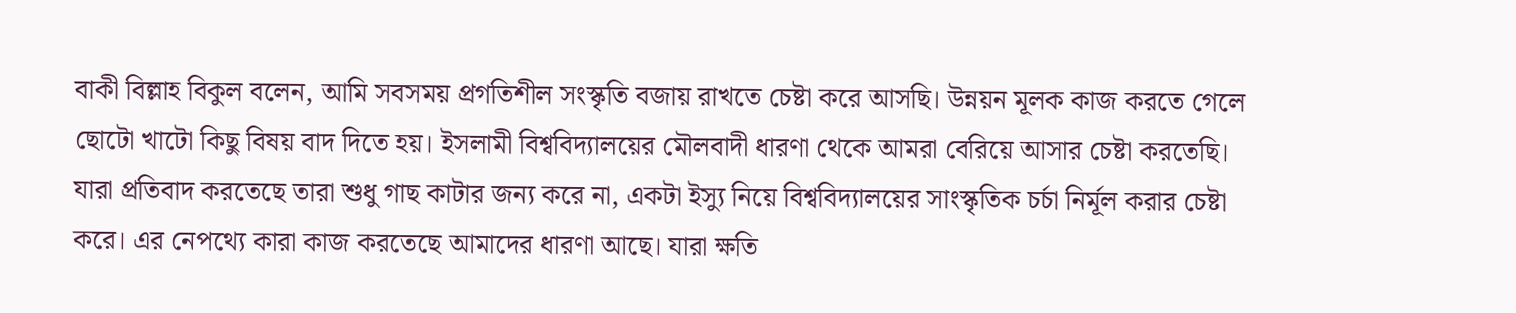বাকী বিল্লাহ বিকুল বলেন, আমি সবসময় প্রগতিশীল সংস্কৃতি বজায় রাখতে চেষ্টা করে আসছি। উন্নয়ন মূলক কাজ করতে গেলে ছোটো খাটো কিছু বিষয় বাদ দিতে হয়। ইসলামী বিশ্ববিদ্যালয়ের মৌলবাদী ধারণা থেকে আমরা বেরিয়ে আসার চেষ্টা করতেছি। যারা প্রতিবাদ করতেছে তারা শুধু গাছ কাটার জন্য করে না, একটা ইস্যু নিয়ে বিশ্ববিদ্যালয়ের সাংস্কৃতিক চর্চা নির্মূল করার চেষ্টা করে। এর নেপথ্যে কারা কাজ করতেছে আমাদের ধারণা আছে। যারা ক্ষতি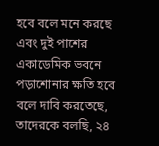হবে বলে মনে করছে এবং দুই পাশের একাডেমিক ভবনে পড়াশোনার ক্ষতি হবে বলে দাবি করতেছে, তাদেরকে বলছি, ২৪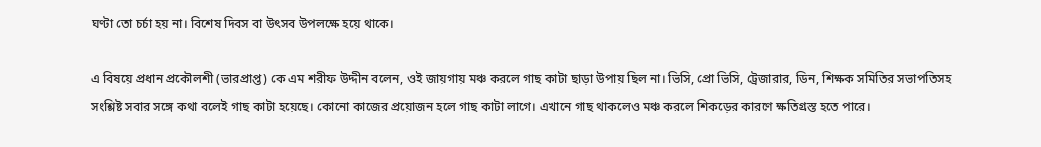ঘণ্টা তো চর্চা হয় না। বিশেষ দিবস বা উৎসব উপলক্ষে হয়ে থাকে।

এ বিষয়ে প্রধান প্রকৌলশী (ভারপ্রাপ্ত) কে এম শরীফ উদ্দীন বলেন, ওই জায়গায় মঞ্চ করলে গাছ কাটা ছাড়া উপায় ছিল না। ভিসি, প্রো ভিসি, ট্রেজারার, ডিন, শিক্ষক সমিতির সভাপতিসহ সংশ্লিষ্ট সবার সঙ্গে কথা বলেই গাছ কাটা হয়েছে। কোনো কাজের প্রয়োজন হলে গাছ কাটা লাগে। এখানে গাছ থাকলেও মঞ্চ করলে শিকড়ের কারণে ক্ষতিগ্রস্ত হতে পারে।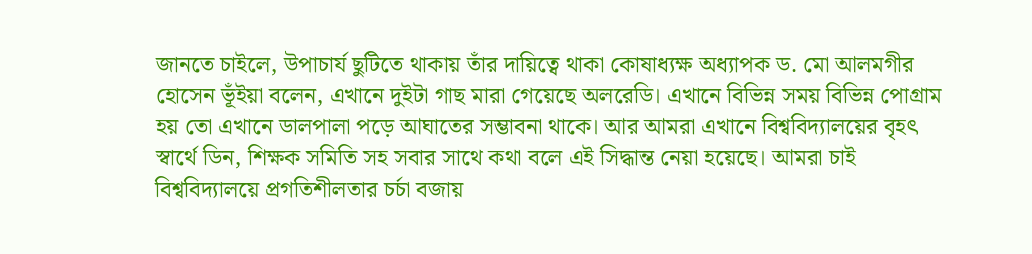জানতে চাইলে, উপাচার্য ছুটিতে থাকায় তাঁর দায়িত্বে থাকা কোষাধ্যক্ষ অধ্যাপক ড. মো আলমগীর হোসেন ভূঁইয়া বলেন, এখানে দুইটা গাছ মারা গেয়েছে অলরেডি। এখানে বিভিন্ন সময় বিভিন্ন পোগ্রাম হয় তো এখানে ডালপালা পড়ে আঘাতের সম্ভাবনা থাকে। আর আমরা এখানে বিশ্ববিদ্যালয়ের বৃহৎ স্বার্থে ডিন, শিক্ষক সমিতি সহ সবার সাথে কথা বলে এই সিদ্ধান্ত নেয়া হয়েছে। আমরা চাই বিশ্ববিদ্যালয়ে প্রগতিশীলতার চর্চা বজায়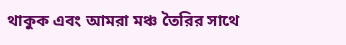থাকুক এবং আমরা মঞ্চ তৈরির সাথে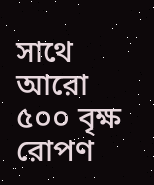সাথে আরো ৫০০ বৃক্ষ রোপণ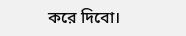করে দিবো।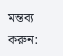মন্তব্য করুন: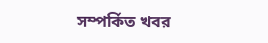সম্পর্কিত খবর